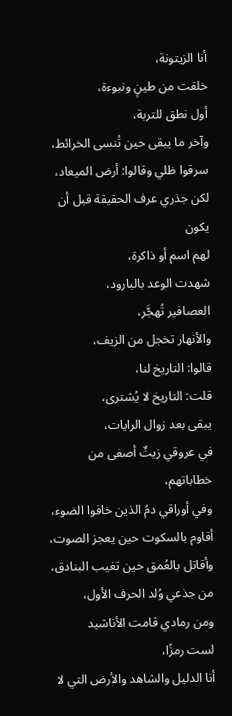أنا الزيتونة،
خلقت من طينٍ ونبوءة،
أول نطق للتربة،
وآخر ما يبقى حين تُنسى الخرائط،
سرقوا ظلي وقالوا: أرض الميعاد،
لكن جذري عرف الحقيقة قبل أن يكون
لهم اسم أو ذاكرة،
شهدت الوعد بالبارود،
العصافير تُهجَّر،
والأنهار تخجل من الزيف،
قالوا: التاريخ لنا،
قلت: التاريخ لا يُشترى،
يبقى بعد زوال الرايات،
في عروقي زيتٌ أصفى من خطاباتهم،
وفي أوراقي دمُ الذين خافوا الضوء،
أقاوم بالسكوت حين يعجز الصوت،
وأقاتل بالعُمق حين تغيب البنادق،
من جذعي وُلد الحرف الأول،
ومن رمادي قامت الأناشيد
لست رمزًا،
أنا الدليل والشاهد والأرض التي لا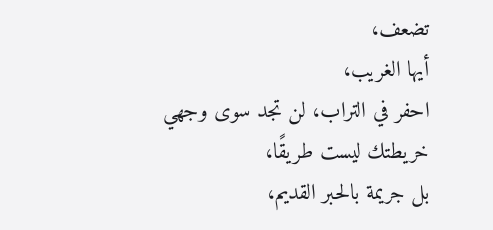تضعف،
أيها الغريب،
احفر في التراب، لن تجد سوى وجهي
خريطتك ليست طريقًا،
بل جريمة بالحبر القديم،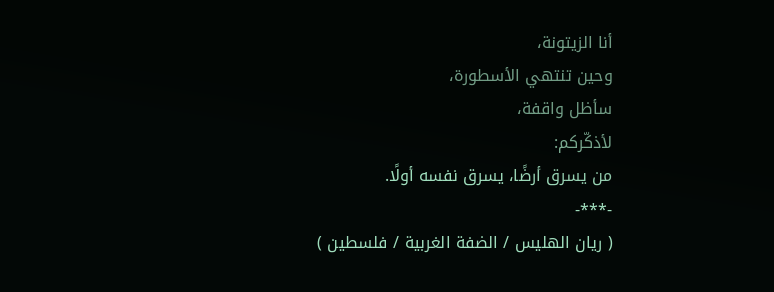أنا الزيتونة،
وحين تنتهي الأسطورة،
سأظل واقفة،
لأذكّركم:
من يسرق أرضًا، يسرق نفسه أولًا.
-***-
( ريان الهليس / الضفة الغربية / فلسطين )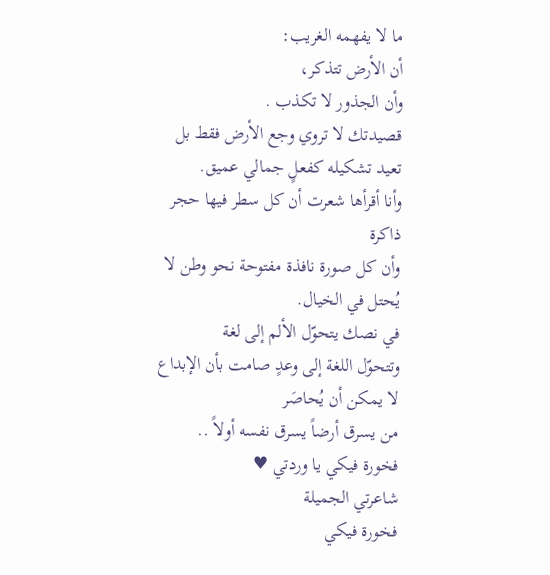ما لا يفهمه الغريب:
أن الأرض تتذكر،
وأن الجذور لا تكذب .
قصيدتك لا تروي وجع الأرض فقط بل تعيد تشكيله كفعلٍ جمالي عميق.
وأنا أقرأها شعرت أن كل سطر فيها حجر ذاكرة
وأن كل صورة نافذة مفتوحة نحو وطن لا يُحتل في الخيال.
في نصك يتحوّل الألم إلى لغة
وتتحوّل اللغة إلى وعدٍ صامت بأن الإبداع لا يمكن أن يُحاصَر
من يسرق أرضاً يسرق نفسه أولاً ..
فخورة فيكي يا وردتي ♥
شاعرتي الجميلة
فخورة فيكي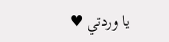يا وردتي ♥